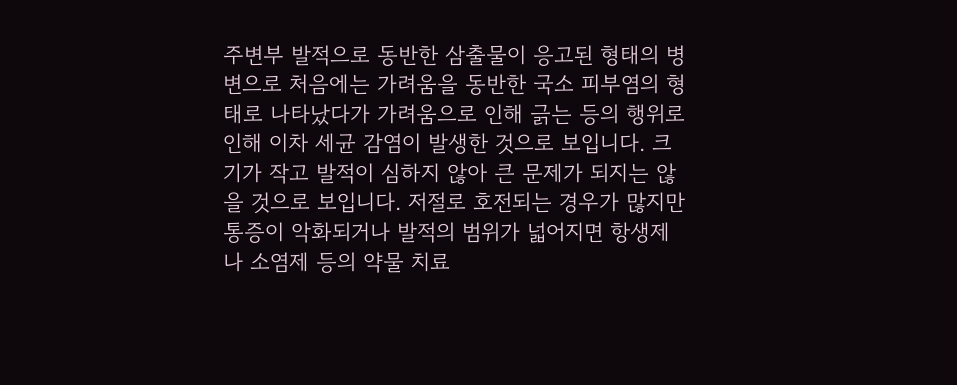주변부 발적으로 동반한 삼출물이 응고된 형태의 병변으로 처음에는 가려움을 동반한 국소 피부염의 형태로 나타났다가 가려움으로 인해 긁는 등의 행위로 인해 이차 세균 감염이 발생한 것으로 보입니다. 크기가 작고 발적이 심하지 않아 큰 문제가 되지는 않을 것으로 보입니다. 저절로 호전되는 경우가 많지만 통증이 악화되거나 발적의 범위가 넓어지면 항생제나 소염제 등의 약물 치료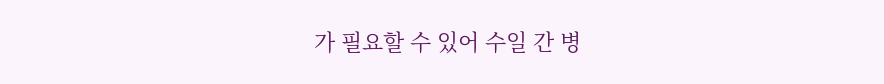가 필요할 수 있어 수일 간 병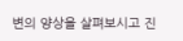변의 양상을 살펴보시고 진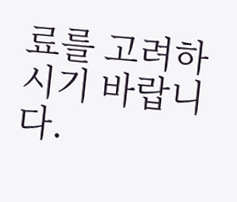료를 고려하시기 바랍니다.